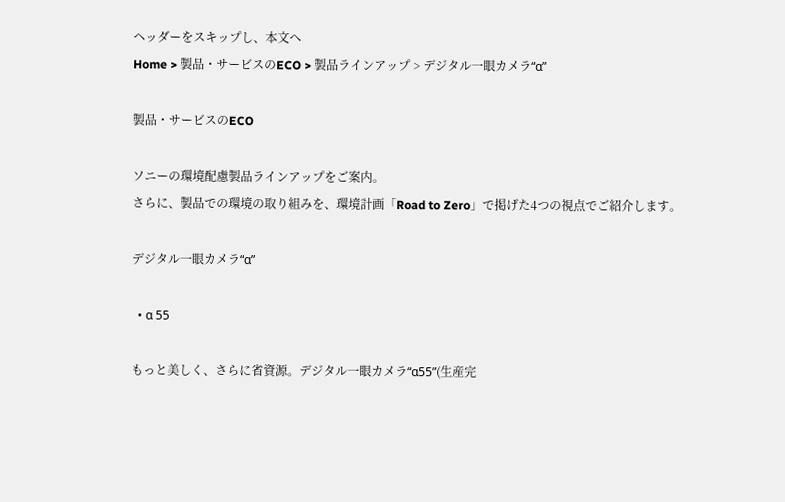ヘッダーをスキップし、本文へ
Home > 製品・サービスのECO > 製品ラインアップ > デジタル一眼カメラ“α”

製品・サービスのECO

ソニーの環境配慮製品ラインアップをご案内。
さらに、製品での環境の取り組みを、環境計画「Road to Zero」で掲げた4つの視点でご紹介します。

デジタル一眼カメラ“α”

  • α 55

もっと美しく、さらに省資源。デジタル一眼カメラ“α55”(生産完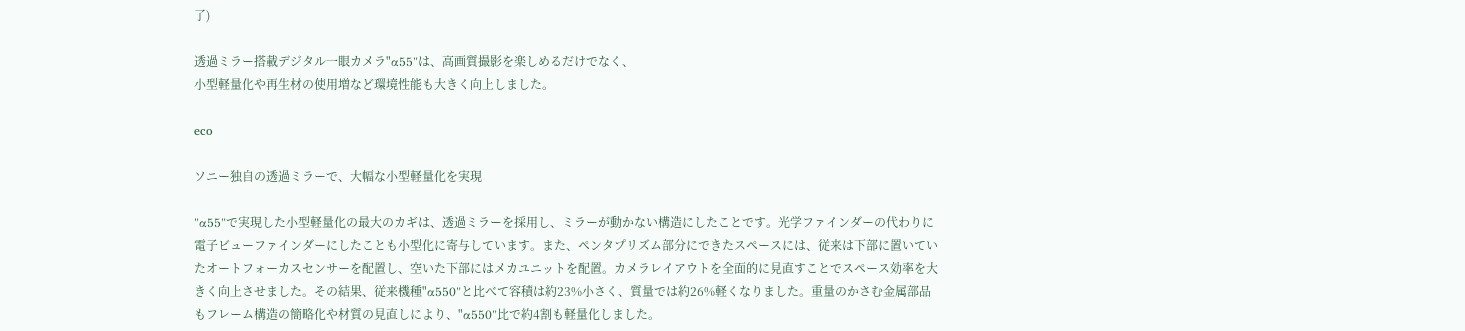了)

透過ミラー搭載デジタル一眼カメラ"α55"は、高画質撮影を楽しめるだけでなく、
小型軽量化や再生材の使用増など環境性能も大きく向上しました。

eco

ソニー独自の透過ミラーで、大幅な小型軽量化を実現

"α55"で実現した小型軽量化の最大のカギは、透過ミラーを採用し、ミラーが動かない構造にしたことです。光学ファインダーの代わりに電子ビューファインダーにしたことも小型化に寄与しています。また、ペンタプリズム部分にできたスペースには、従来は下部に置いていたオートフォーカスセンサーを配置し、空いた下部にはメカユニットを配置。カメラレイアウトを全面的に見直すことでスペース効率を大きく向上させました。その結果、従来機種"α550"と比べて容積は約23%小さく、質量では約26%軽くなりました。重量のかさむ金属部品もフレーム構造の簡略化や材質の見直しにより、"α550"比で約4割も軽量化しました。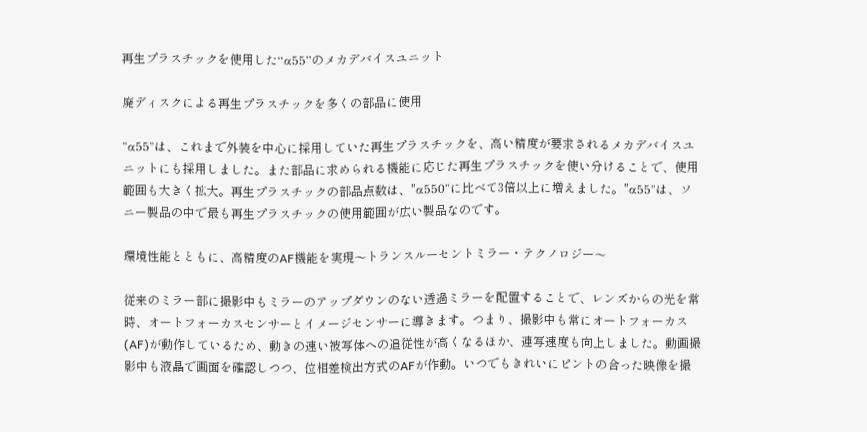再生プラスチックを使用した“α55”のメカデバイスユニット

廃ディスクによる再生プラスチックを多くの部品に使用

"α55"は、これまで外装を中心に採用していた再生プラスチックを、高い精度が要求されるメカデバイスユニットにも採用しました。また部品に求められる機能に応じた再生プラスチックを使い分けることで、使用範囲も大きく拡大。再生プラスチックの部品点数は、"α550"に比べて3倍以上に増えました。"α55"は、ソニー製品の中で最も再生プラスチックの使用範囲が広い製品なのです。

環境性能とともに、高精度のAF機能を実現〜トランスルーセントミラー・テクノロジー〜

従来のミラー部に撮影中もミラーのアップダウンのない透過ミラーを配置することで、レンズからの光を常時、オートフォーカスセンサーとイメージセンサーに導きます。つまり、撮影中も常にオートフォーカス(AF)が動作しているため、動きの速い被写体への追従性が高くなるほか、連写速度も向上しました。動画撮影中も液晶で画面を確認しつつ、位相差検出方式のAFが作動。いつでもきれいにピントの合った映像を撮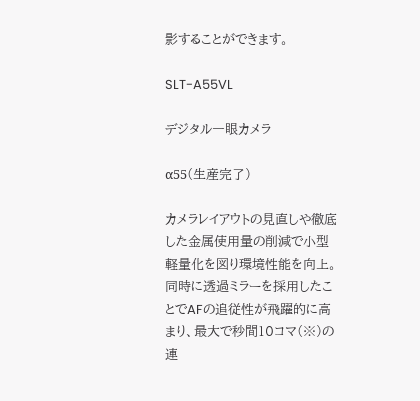影することができます。

SLT-A55VL

デジタル一眼カメラ

α55(生産完了)

カメラレイアウトの見直しや徹底した金属使用量の削減で小型軽量化を図り環境性能を向上。同時に透過ミラーを採用したことでAFの追従性が飛躍的に高まり、最大で秒間10コマ(※)の連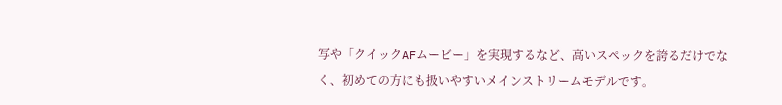写や「クイックAFムービー」を実現するなど、高いスペックを誇るだけでなく、初めての方にも扱いやすいメインストリームモデルです。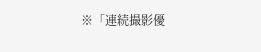※「連続撮影優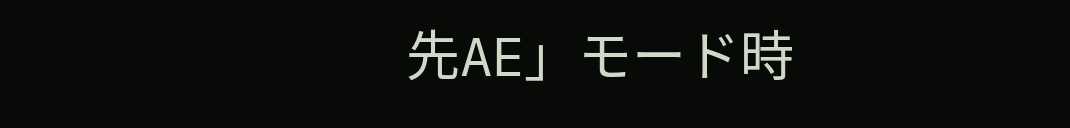先AE」モード時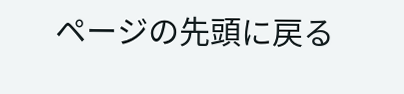ページの先頭に戻る